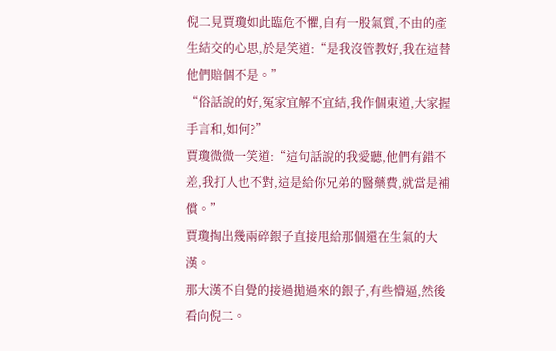倪二見賈瓊如此臨危不懼,自有一股氣質,不由的產生結交的心思,於是笑道:“是我沒管教好,我在這替他們賠個不是。”
“俗話說的好,冤家宜解不宜結,我作個東道,大家握手言和,如何?”
賈瓊微微一笑道:“這句話說的我愛聽,他們有錯不差,我打人也不對,這是給你兄弟的醫藥費,就當是補償。”
賈瓊掏出幾兩碎銀子直接甩給那個還在生氣的大漢。
那大漢不自覺的接過拋過來的銀子,有些懵逼,然後看向倪二。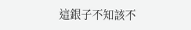這銀子不知該不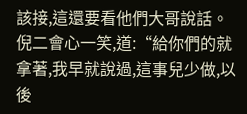該接,這還要看他們大哥說話。
倪二會心一笑,道:“給你們的就拿著,我早就說過,這事兒少做,以後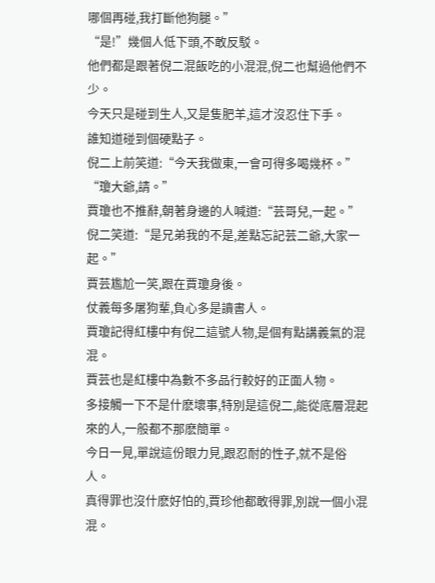哪個再碰,我打斷他狗腿。”
“是!”幾個人低下頭,不敢反駁。
他們都是跟著倪二混飯吃的小混混,倪二也幫過他們不少。
今天只是碰到生人,又是隻肥羊,這才沒忍住下手。
誰知道碰到個硬點子。
倪二上前笑道:“今天我做東,一會可得多喝幾杯。”
“瓊大爺,請。”
賈瓊也不推辭,朝著身邊的人喊道:“芸哥兒,一起。”
倪二笑道:“是兄弟我的不是,差點忘記芸二爺,大家一起。”
賈芸尷尬一笑,跟在賈瓊身後。
仗義每多屠狗輩,負心多是讀書人。
賈瓊記得紅樓中有倪二這號人物,是個有點講義氣的混混。
賈芸也是紅樓中為數不多品行較好的正面人物。
多接觸一下不是什麽壞事,特別是這倪二,能從底層混起來的人,一般都不那麽簡單。
今日一見,單說這份眼力見,跟忍耐的性子,就不是俗人。
真得罪也沒什麽好怕的,賈珍他都敢得罪,別說一個小混混。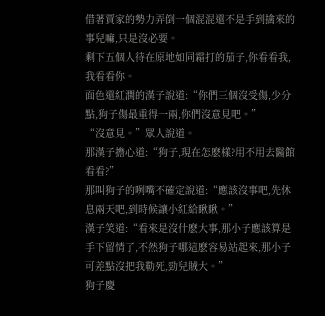借著賈家的勢力弄倒一個混混還不是手到擒來的事兒嘛,只是沒必要。
剩下五個人待在原地如同霜打的茄子,你看看我,我看看你。
面色還紅潤的漢子說道:“你們三個沒受傷,少分點,狗子傷最重得一兩,你們沒意見吧。”
“沒意見。”眾人說道。
那漢子擔心道:“狗子,現在怎麽樣?用不用去醫館看看?”
那叫狗子的咧嘴不確定說道:“應該沒事吧,先休息兩天吧,到時候讓小紅給瞅瞅。”
漢子笑道:“看來是沒什麽大事,那小子應該算是手下留情了,不然狗子哪這麽容易站起來,那小子可差點沒把我勒死,勁兒賊大。”
狗子慶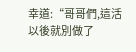幸道:“哥哥們,這活以後就別做了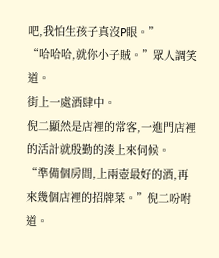吧,我怕生孩子真沒P眼。”
“哈哈哈,就你小子賊。”眾人調笑道。
街上一處酒肆中。
倪二顯然是店裡的常客,一進門店裡的活計就殷勤的湊上來伺候。
“準備個房間,上兩壺最好的酒,再來幾個店裡的招牌菜。”倪二吩咐道。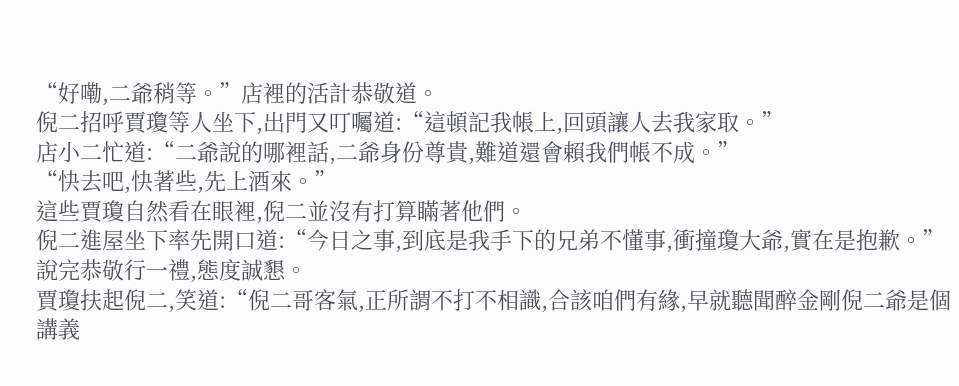“好嘞,二爺稍等。”店裡的活計恭敬道。
倪二招呼賈瓊等人坐下,出門又叮囑道:“這頓記我帳上,回頭讓人去我家取。”
店小二忙道:“二爺說的哪裡話,二爺身份尊貴,難道還會賴我們帳不成。”
“快去吧,快著些,先上酒來。”
這些賈瓊自然看在眼裡,倪二並沒有打算瞞著他們。
倪二進屋坐下率先開口道:“今日之事,到底是我手下的兄弟不懂事,衝撞瓊大爺,實在是抱歉。”
說完恭敬行一禮,態度誠懇。
賈瓊扶起倪二,笑道:“倪二哥客氣,正所謂不打不相識,合該咱們有緣,早就聽聞醉金剛倪二爺是個講義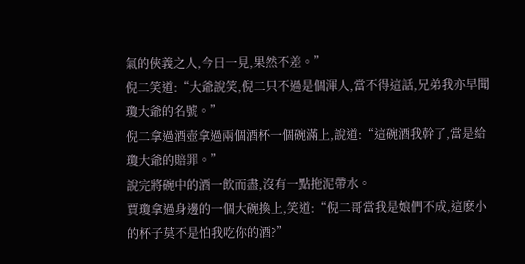氣的俠義之人,今日一見,果然不差。”
倪二笑道:“大爺說笑,倪二只不過是個渾人,當不得這話,兄弟我亦早聞瓊大爺的名號。”
倪二拿過酒壺拿過兩個酒杯一個碗滿上,說道:“這碗酒我幹了,當是給瓊大爺的賠罪。”
說完將碗中的酒一飲而盡,沒有一點拖泥帶水。
賈瓊拿過身邊的一個大碗換上,笑道:“倪二哥當我是娘們不成,這麽小的杯子莫不是怕我吃你的酒?”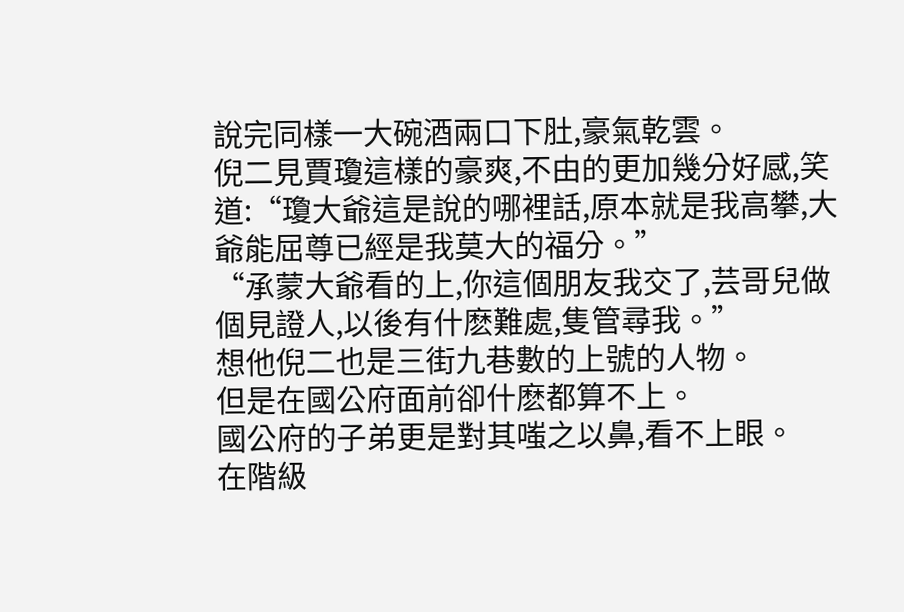說完同樣一大碗酒兩口下肚,豪氣乾雲。
倪二見賈瓊這樣的豪爽,不由的更加幾分好感,笑道:“瓊大爺這是說的哪裡話,原本就是我高攀,大爺能屈尊已經是我莫大的福分。”
“承蒙大爺看的上,你這個朋友我交了,芸哥兒做個見證人,以後有什麽難處,隻管尋我。”
想他倪二也是三街九巷數的上號的人物。
但是在國公府面前卻什麽都算不上。
國公府的子弟更是對其嗤之以鼻,看不上眼。
在階級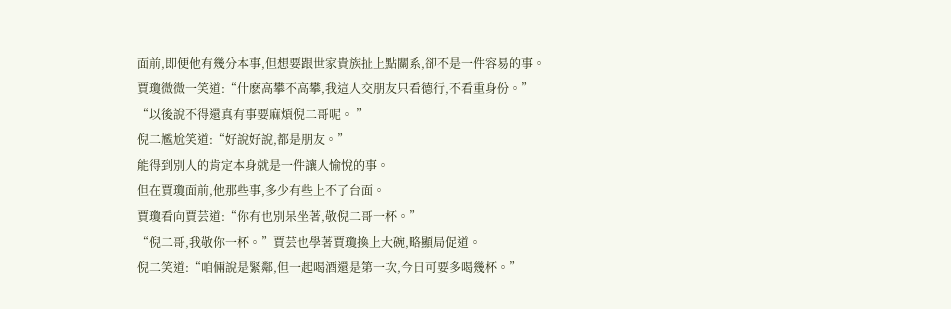面前,即便他有幾分本事,但想要跟世家貴族扯上點關系,卻不是一件容易的事。
賈瓊微微一笑道:“什麽高攀不高攀,我這人交朋友只看德行,不看重身份。”
“以後說不得還真有事要麻煩倪二哥呢。 ”
倪二尷尬笑道:“好說好說,都是朋友。”
能得到別人的肯定本身就是一件讓人愉悅的事。
但在賈瓊面前,他那些事,多少有些上不了台面。
賈瓊看向賈芸道:“你有也別呆坐著,敬倪二哥一杯。”
“倪二哥,我敬你一杯。”賈芸也學著賈瓊換上大碗,略顯局促道。
倪二笑道:“咱倆說是緊鄰,但一起喝酒還是第一次,今日可要多喝幾杯。”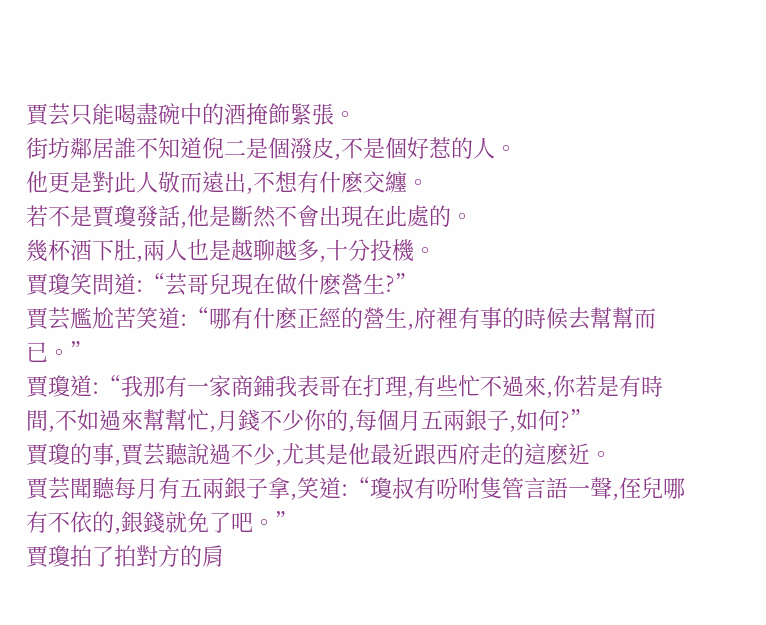賈芸只能喝盡碗中的酒掩飾緊張。
街坊鄰居誰不知道倪二是個潑皮,不是個好惹的人。
他更是對此人敬而遠出,不想有什麽交纏。
若不是賈瓊發話,他是斷然不會出現在此處的。
幾杯酒下肚,兩人也是越聊越多,十分投機。
賈瓊笑問道:“芸哥兒現在做什麽營生?”
賈芸尷尬苦笑道:“哪有什麽正經的營生,府裡有事的時候去幫幫而已。”
賈瓊道:“我那有一家商鋪我表哥在打理,有些忙不過來,你若是有時間,不如過來幫幫忙,月錢不少你的,每個月五兩銀子,如何?”
賈瓊的事,賈芸聽說過不少,尤其是他最近跟西府走的這麽近。
賈芸聞聽每月有五兩銀子拿,笑道:“瓊叔有吩咐隻管言語一聲,侄兒哪有不依的,銀錢就免了吧。”
賈瓊拍了拍對方的肩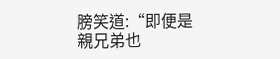膀笑道:“即便是親兄弟也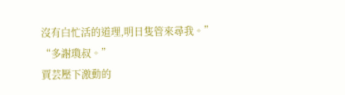沒有白忙活的道理,明日隻管來尋我。”
“多謝瓊叔。”
賈芸壓下激動的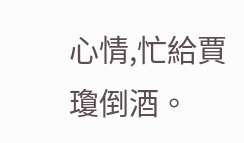心情,忙給賈瓊倒酒。